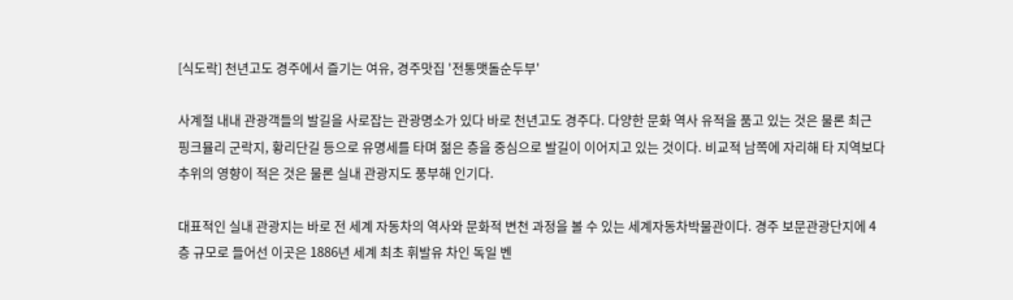[식도락] 천년고도 경주에서 즐기는 여유, 경주맛집 '전통맷돌순두부'

사계절 내내 관광객들의 발길을 사로잡는 관광명소가 있다 바로 천년고도 경주다. 다양한 문화 역사 유적을 품고 있는 것은 물론 최근 핑크뮬리 군락지, 황리단길 등으로 유명세를 타며 젊은 층을 중심으로 발길이 이어지고 있는 것이다. 비교적 남쪽에 자리해 타 지역보다 추위의 영향이 적은 것은 물론 실내 관광지도 풍부해 인기다.

대표적인 실내 관광지는 바로 전 세계 자동차의 역사와 문화적 변천 과정을 볼 수 있는 세계자동차박물관이다. 경주 보문관광단지에 4층 규모로 들어선 이곳은 1886년 세계 최초 휘발유 차인 독일 벤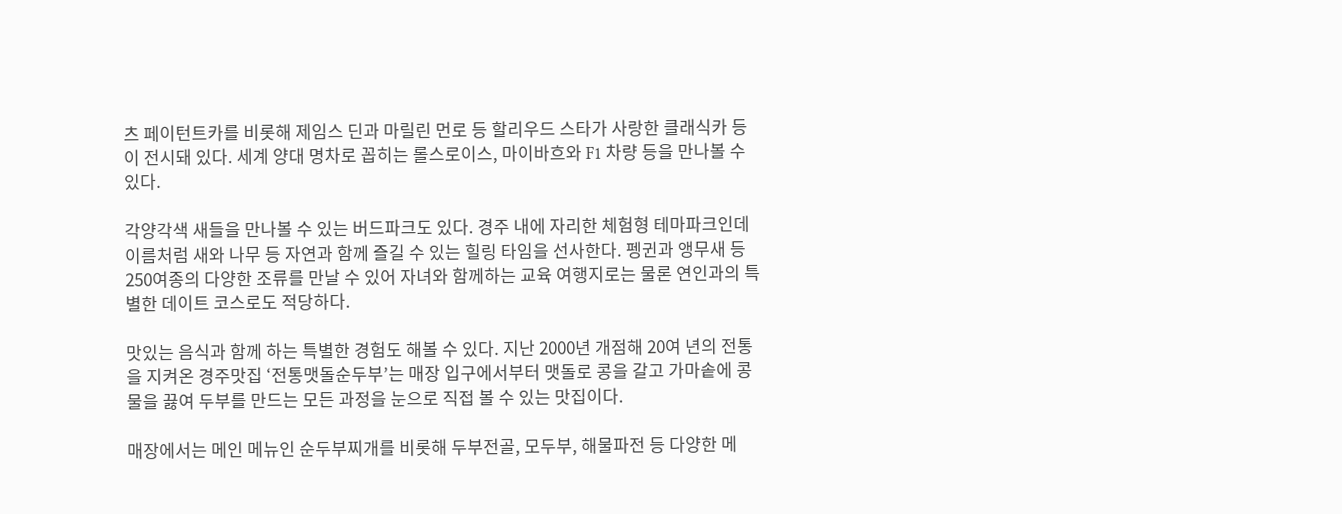츠 페이턴트카를 비롯해 제임스 딘과 마릴린 먼로 등 할리우드 스타가 사랑한 클래식카 등이 전시돼 있다. 세계 양대 명차로 꼽히는 롤스로이스, 마이바흐와 F1 차량 등을 만나볼 수 있다.

각양각색 새들을 만나볼 수 있는 버드파크도 있다. 경주 내에 자리한 체험형 테마파크인데 이름처럼 새와 나무 등 자연과 함께 즐길 수 있는 힐링 타임을 선사한다. 펭귄과 앵무새 등 250여종의 다양한 조류를 만날 수 있어 자녀와 함께하는 교육 여행지로는 물론 연인과의 특별한 데이트 코스로도 적당하다.

맛있는 음식과 함께 하는 특별한 경험도 해볼 수 있다. 지난 2000년 개점해 20여 년의 전통을 지켜온 경주맛집 ‘전통맷돌순두부’는 매장 입구에서부터 맷돌로 콩을 갈고 가마솥에 콩물을 끓여 두부를 만드는 모든 과정을 눈으로 직접 볼 수 있는 맛집이다.

매장에서는 메인 메뉴인 순두부찌개를 비롯해 두부전골, 모두부, 해물파전 등 다양한 메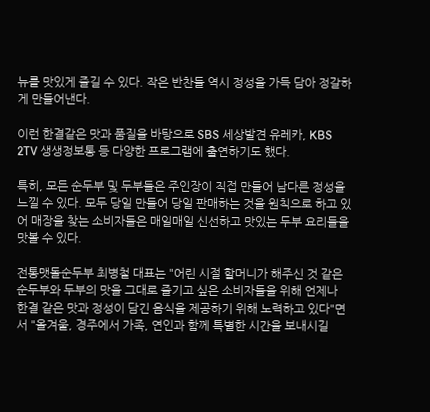뉴를 맛있게 즐길 수 있다. 작은 반찬들 역시 정성을 가득 담아 정갈하게 만들어낸다.

이런 한결같은 맛과 품질을 바탕으로 SBS 세상발견 유레카, KBS 2TV 생생정보통 등 다양한 프로그램에 출연하기도 했다.

특히, 모든 순두부 및 두부들은 주인장이 직접 만들어 남다른 정성을 느낄 수 있다. 모두 당일 만들어 당일 판매하는 것을 원칙으로 하고 있어 매장을 찾는 소비자들은 매일매일 신선하고 맛있는 두부 요리들을 맛볼 수 있다.

전통맷돌순두부 최병철 대표는 "어린 시절 할머니가 해주신 것 같은 순두부와 두부의 맛을 그대로 즐기고 싶은 소비자들을 위해 언제나 한결 같은 맛과 정성이 담긴 음식을 제공하기 위해 노력하고 있다"면서 "올겨울, 경주에서 가족, 연인과 함께 특별한 시간을 보내시길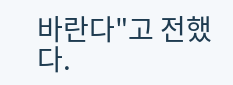바란다"고 전했다.